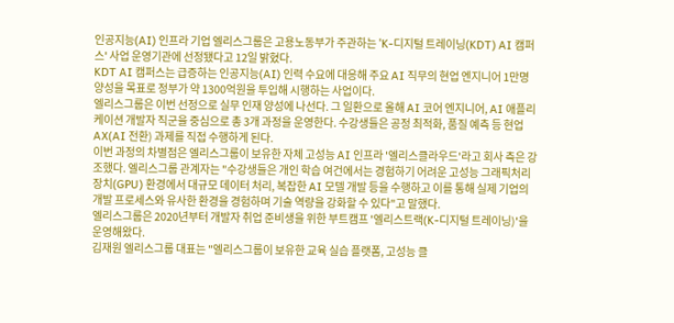인공지능(AI) 인프라 기업 엘리스그룹은 고용노동부가 주관하는 'K-디지털 트레이닝(KDT) AI 캠퍼스' 사업 운영기관에 선정됐다고 12일 밝혔다.
KDT AI 캠퍼스는 급증하는 인공지능(AI) 인력 수요에 대응해 주요 AI 직무의 현업 엔지니어 1만명 양성을 목표로 정부가 약 1300억원을 투입해 시행하는 사업이다.
엘리스그룹은 이번 선정으로 실무 인재 양성에 나선다. 그 일환으로 올해 AI 코어 엔지니어, AI 애플리케이션 개발자 직군을 중심으로 총 3개 과정을 운영한다. 수강생들은 공정 최적화, 품질 예측 등 현업 AX(AI 전환) 과제를 직접 수행하게 된다.
이번 과정의 차별점은 엘리스그룹이 보유한 자체 고성능 AI 인프라 '엘리스클라우드'라고 회사 측은 강조했다. 엘리스그룹 관계자는 "수강생들은 개인 학습 여건에서는 경험하기 어려운 고성능 그래픽처리장치(GPU) 환경에서 대규모 데이터 처리, 복잡한 AI 모델 개발 등을 수행하고 이를 통해 실제 기업의 개발 프로세스와 유사한 환경을 경험하며 기술 역량을 강화할 수 있다"고 말했다.
엘리스그룹은 2020년부터 개발자 취업 준비생을 위한 부트캠프 '엘리스트랙(K-디지털 트레이닝)'을 운영해왔다.
김재원 엘리스그룹 대표는 "엘리스그룹이 보유한 교육 실습 플랫폼, 고성능 클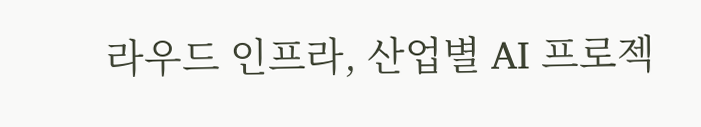라우드 인프라, 산업별 AI 프로젝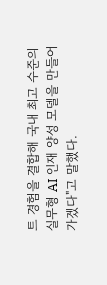트 경험을 결합해 국내 최고 수준의 실무형 AI 인재 양성 모델을 만들어 가겠다"고 말했다.